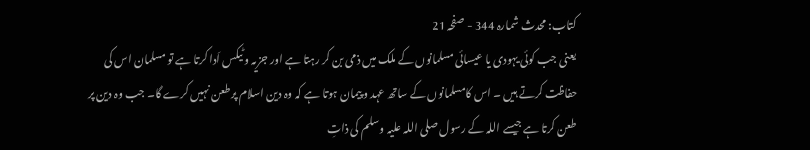کتاب: محدث شمارہ 344 - صفحہ 21
یعنی جب کوئی یہودی یا عیسائی مسلمانوں کے ملک میں ذمی بن کر رہتا ہے اور جزیہ و ٹیکس اَدا کرتا ہے تو مسلمان اس کی حفاظت کرتے ہیں ۔ اس کامسلمانوں کے ساتھ عہد و پیمان ہوتا ہے کہ وہ دین اسلام پرطعن نہیں کرے گا۔ جب وہ دین پر طعن کرتا ہے جیسے اللہ کے رسول صلی اللہ علیہ وسلم کی ذاتِ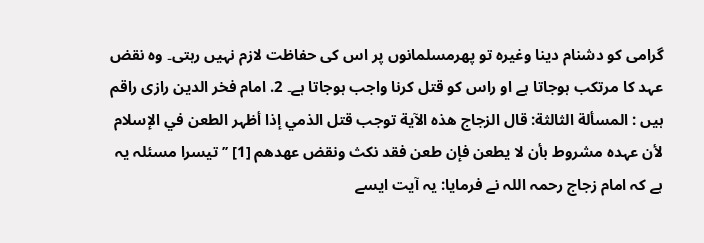گرامی کو دشنام دینا وغیرہ تو پھرمسلمانوں پر اس کی حفاظت لازم نہیں رہتی۔ وہ نقض عہد کا مرتکب ہوجاتا ہے او راس کو قتل کرنا واجب ہوجاتا ہے۔ 2. امام فخر الدین رازی راقم ہیں : المسألة الثالثة: قال الزجاج ھذہ الآیة توجب قتل الذمي إذا أظہر الطعن في الإسلام لأن عہدہ مشروط بأن لا یطعن فإن طعن فقد نکث ونقض عھدھم [1] ’’تیسرا مسئلہ یہ ہے کہ امام زجاج رحمہ اللہ نے فرمایا: یہ آیت ایسے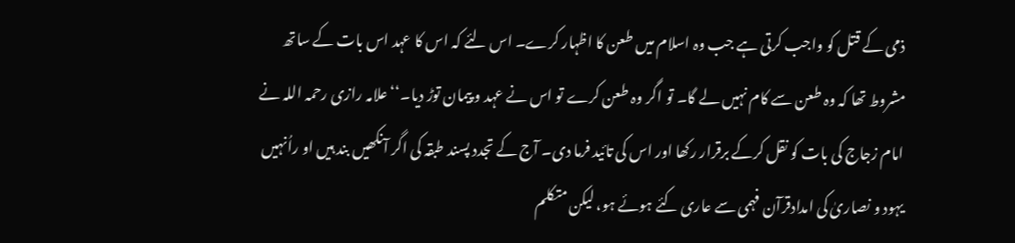ذمی کے قتل کو واجب کرتی ہے جب وہ اسلام میں طعن کا اظہار کرے۔ اس لئے کہ اس کا عہد اس بات کے ساتھ مشروط تھا کہ وہ طعن سے کام نہیں لے گا۔ تو اگر وہ طعن کرے تو اس نے عہد و پیمان توڑ دیا۔‘‘ علامہ رازی رحمہ اللہ نے امام زجاج کی بات کو نقل کرکے برقرار رکھا اور اس کی تائید فرما دی۔ آج کے تجدد پسند طبقہ کی اگر آنکھیں بند ہیں او راُنہیں یہود و نصاریٰ کی امدادقرآن فہمی سے عاری کئے ہوئے ہو، لیکن متکلم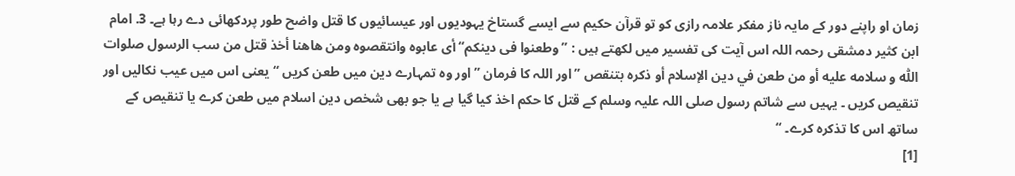زمان او راپنے دور کے مایہ ناز مفکر علامہ رازی کو تو قرآن حکیم سے ایسے گستاخ یہودیوں اور عیسائیوں کا قتل واضح طور پردکھائی دے رہا ہے۔ 3. امام ابن کثیر دمشقی رحمہ اللہ اس آیت کی تفسیر میں لکھتے ہیں : ’’وطعنوا فی دینکم‘‘ أی عابوہ وانتقصوہ ومن ھاھنا أخذ قتل من سب الرسول صلوات اللّٰہ و سلامه علیه أو من طعن في دین الإسلام أو ذکرہ بتنقص ’’اور اللہ کا فرمان ’’اور وہ تمہارے دین میں طعن کریں ‘‘یعنی اس میں عیب نکالیں اور تنقیص کریں ۔ یہیں سے شاتم رسول صلی اللہ علیہ وسلم کے قتل کا حکم اخذ کیا گیا ہے یا جو بھی شخص دین اسلام میں طعن کرے یا تنقیص کے ساتھ اس کا تذکرہ کرے۔ ‘‘
[1]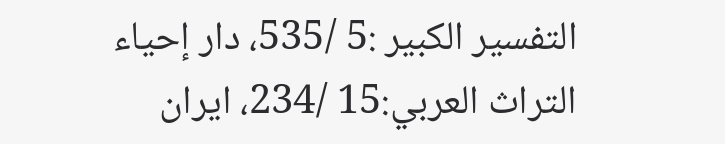التفسیر الکبیر :5 /535، دار إحیاء التراث العربي:15 /234، ایران